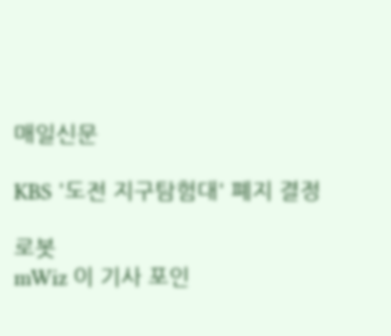매일신문

KBS '도전 지구탐험대' 폐지 결정

로봇
mWiz 이 기사 포인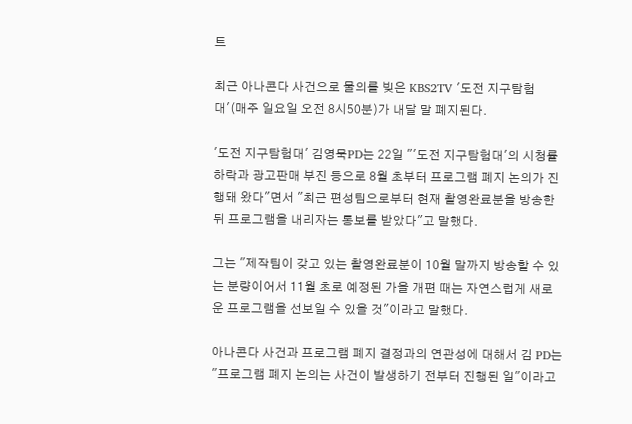트

최근 아나콘다 사건으로 물의를 빚은 KBS2TV '도전 지구탐험대'(매주 일요일 오전 8시50분)가 내달 말 폐지된다.

'도전 지구탐험대' 김영묵PD는 22일 "'도전 지구탐험대'의 시청률 하락과 광고판매 부진 등으로 8월 초부터 프로그램 폐지 논의가 진행돼 왔다"면서 "최근 편성팀으로부터 현재 촬영완료분을 방송한 뒤 프로그램을 내리자는 통보를 받았다"고 말했다.

그는 "제작팀이 갖고 있는 촬영완료분이 10월 말까지 방송할 수 있는 분량이어서 11월 초로 예정된 가을 개편 때는 자연스럽게 새로운 프로그램을 선보일 수 있을 것"이라고 말했다.

아나콘다 사건과 프로그램 폐지 결정과의 연관성에 대해서 김 PD는 "프로그램 폐지 논의는 사건이 발생하기 전부터 진행된 일"이라고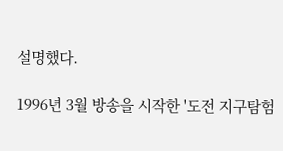설명했다.

1996년 3월 방송을 시작한 '도전 지구탐험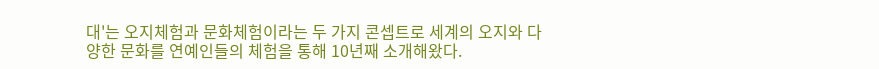대'는 오지체험과 문화체험이라는 두 가지 콘셉트로 세계의 오지와 다양한 문화를 연예인들의 체험을 통해 10년째 소개해왔다.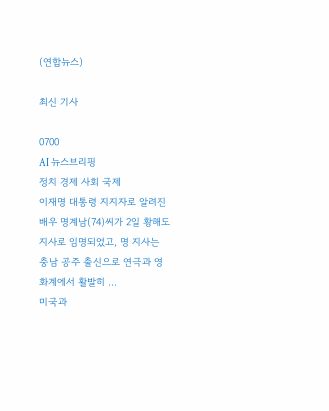(연합뉴스)

최신 기사

0700
AI 뉴스브리핑
정치 경제 사회 국제
이재명 대통령 지지자로 알려진 배우 명계남(74)씨가 2일 황해도지사로 임명되었고, 명 지사는 충남 공주 출신으로 연극과 영화계에서 활발히 ...
미국과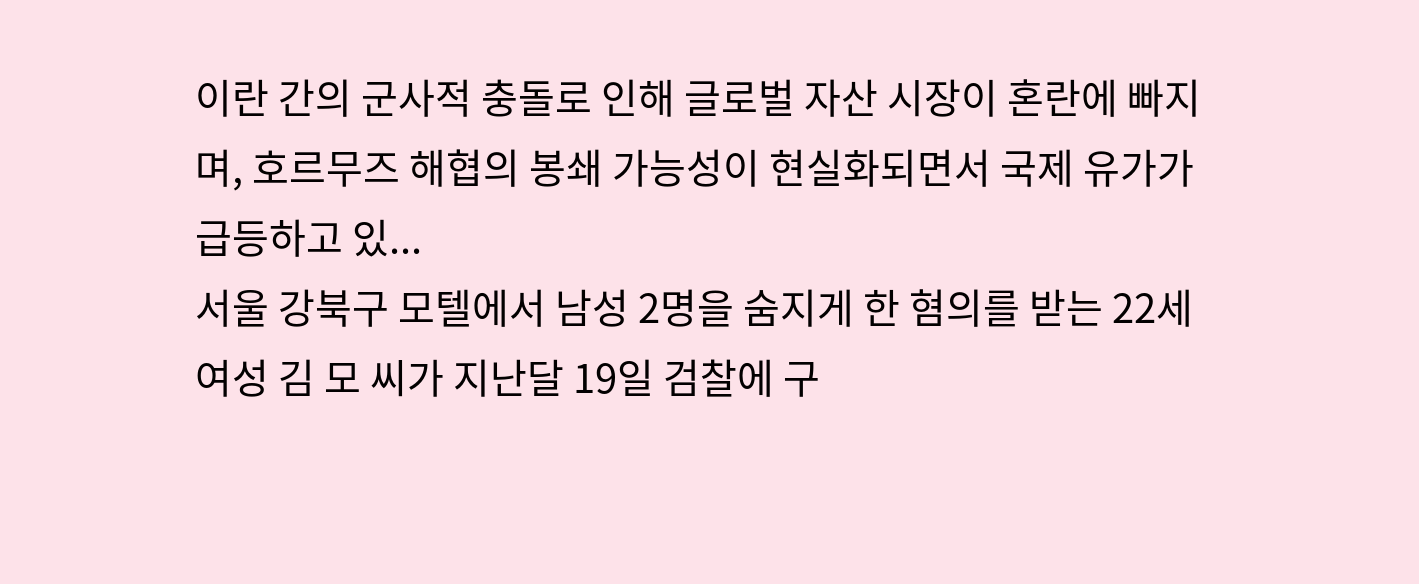이란 간의 군사적 충돌로 인해 글로벌 자산 시장이 혼란에 빠지며, 호르무즈 해협의 봉쇄 가능성이 현실화되면서 국제 유가가 급등하고 있...
서울 강북구 모텔에서 남성 2명을 숨지게 한 혐의를 받는 22세 여성 김 모 씨가 지난달 19일 검찰에 구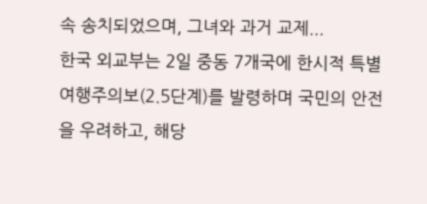속 송치되었으며, 그녀와 과거 교제...
한국 외교부는 2일 중동 7개국에 한시적 특별여행주의보(2.5단계)를 발령하며 국민의 안전을 우려하고, 해당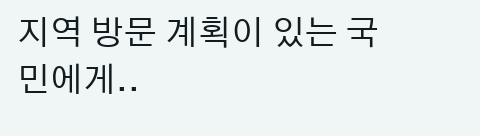지역 방문 계획이 있는 국민에게..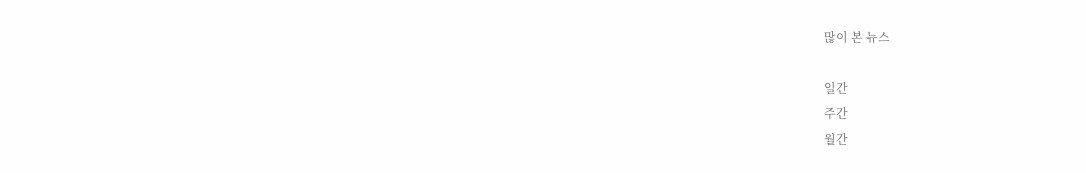많이 본 뉴스

일간
주간
월간